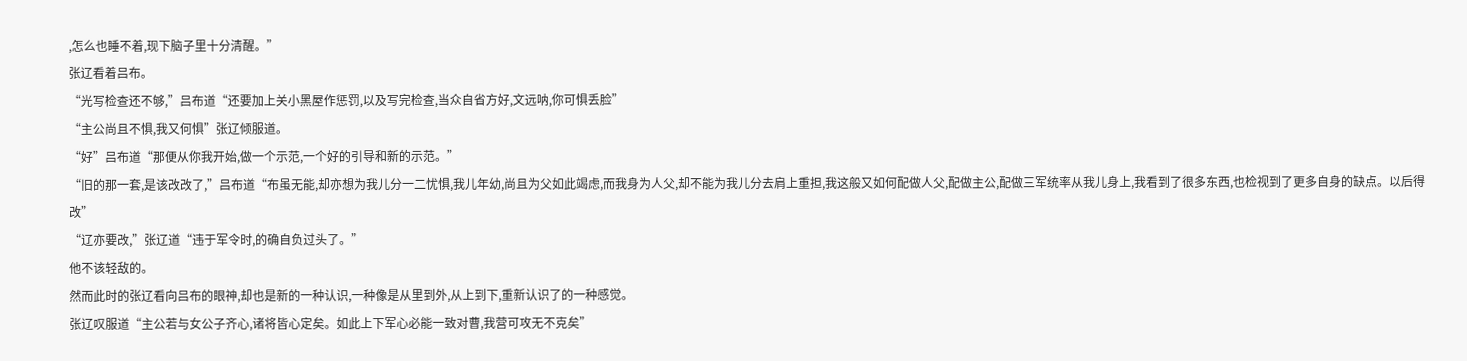,怎么也睡不着,现下脑子里十分清醒。”
张辽看着吕布。
“光写检查还不够,”吕布道“还要加上关小黑屋作惩罚,以及写完检查,当众自省方好,文远呐,你可惧丢脸”
“主公尚且不惧,我又何惧”张辽倾服道。
“好”吕布道“那便从你我开始,做一个示范,一个好的引导和新的示范。”
“旧的那一套,是该改改了,”吕布道“布虽无能,却亦想为我儿分一二忧惧,我儿年幼,尚且为父如此竭虑,而我身为人父,却不能为我儿分去肩上重担,我这般又如何配做人父,配做主公,配做三军统率从我儿身上,我看到了很多东西,也检视到了更多自身的缺点。以后得改”
“辽亦要改,”张辽道“违于军令时,的确自负过头了。”
他不该轻敌的。
然而此时的张辽看向吕布的眼神,却也是新的一种认识,一种像是从里到外,从上到下,重新认识了的一种感觉。
张辽叹服道“主公若与女公子齐心,诸将皆心定矣。如此上下军心必能一致对曹,我营可攻无不克矣”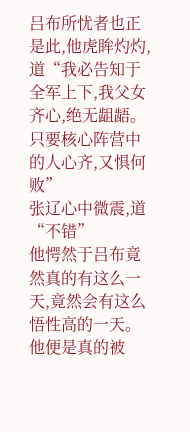吕布所忧者也正是此,他虎眸灼灼,道“我必告知于全军上下,我父女齐心,绝无龃龉。只要核心阵营中的人心齐,又惧何败”
张辽心中微震,道“不错”
他愕然于吕布竟然真的有这么一天,竟然会有这么悟性高的一天。
他便是真的被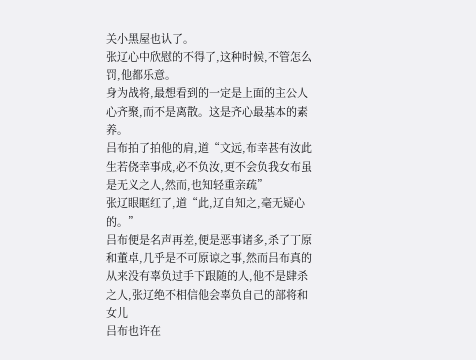关小黑屋也认了。
张辽心中欣慰的不得了,这种时候,不管怎么罚,他都乐意。
身为战将,最想看到的一定是上面的主公人心齐聚,而不是离散。这是齐心最基本的素养。
吕布拍了拍他的肩,道“文远,布幸甚有汝此生若侥幸事成,必不负汝,更不会负我女布虽是无义之人,然而,也知轻重亲疏”
张辽眼眶红了,道“此,辽自知之,毫无疑心的。”
吕布便是名声再差,便是恶事诸多,杀了丁原和董卓,几乎是不可原谅之事,然而吕布真的从来没有辜负过手下跟随的人,他不是肆杀之人,张辽绝不相信他会辜负自己的部将和女儿
吕布也许在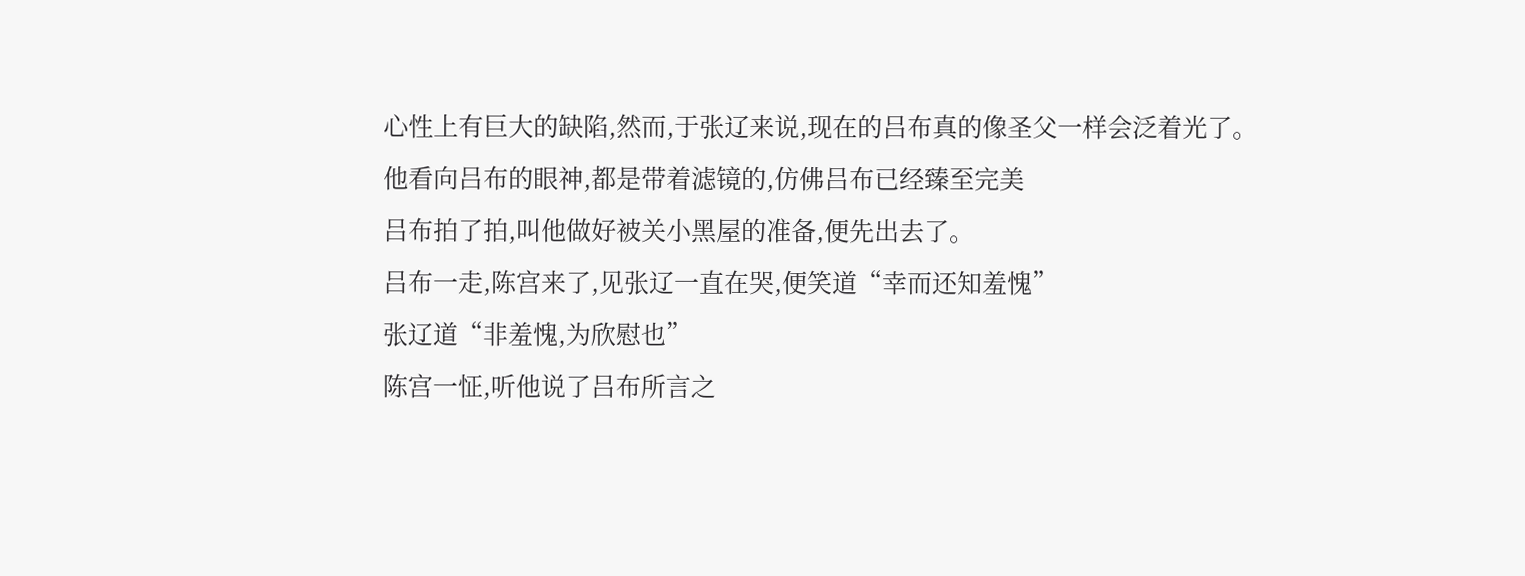心性上有巨大的缺陷,然而,于张辽来说,现在的吕布真的像圣父一样会泛着光了。
他看向吕布的眼神,都是带着滤镜的,仿佛吕布已经臻至完美
吕布拍了拍,叫他做好被关小黑屋的准备,便先出去了。
吕布一走,陈宫来了,见张辽一直在哭,便笑道“幸而还知羞愧”
张辽道“非羞愧,为欣慰也”
陈宫一怔,听他说了吕布所言之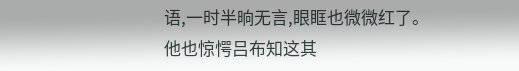语,一时半晌无言,眼眶也微微红了。
他也惊愕吕布知这其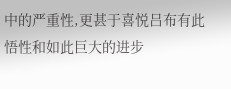中的严重性,更甚于喜悦吕布有此悟性和如此巨大的进步